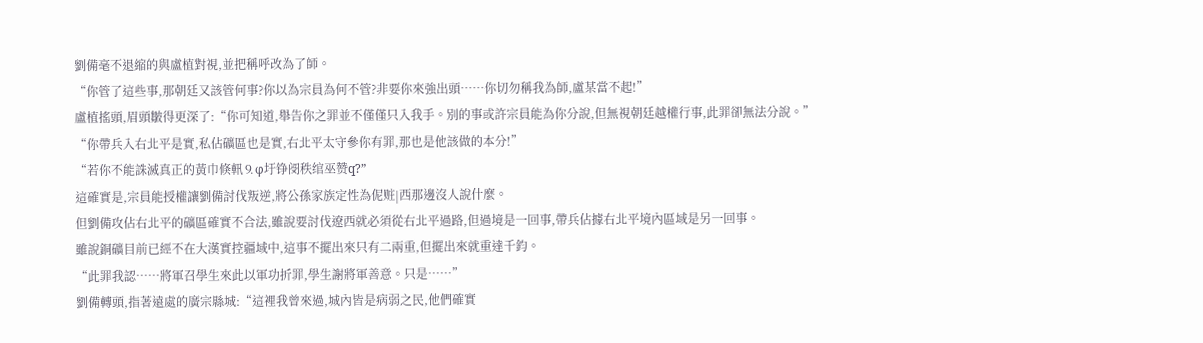劉備毫不退縮的與盧植對視,並把稱呼改為了師。
“你管了這些事,那朝廷又該管何事?你以為宗員為何不管?非要你來強出頭……你切勿稱我為師,盧某當不起!”
盧植搖頭,眉頭皺得更深了:“你可知道,舉告你之罪並不僅僅只入我手。別的事或許宗員能為你分說,但無視朝廷越權行事,此罪卻無法分說。”
“你帶兵入右北平是實,私佔礦區也是實,右北平太守參你有罪,那也是他該做的本分!”
“若你不能誅滅真正的黃巾倏軐⒐φ圩铮阌秩绾巫赞q?”
這確實是,宗員能授權讓劉備討伐叛逆,將公孫家族定性為伲赃|西那邊沒人說什麼。
但劉備攻佔右北平的礦區確實不合法,雖說要討伐遼西就必須從右北平過路,但過境是一回事,帶兵佔據右北平境內區域是另一回事。
雖說銅礦目前已經不在大漢實控疆域中,這事不擺出來只有二兩重,但擺出來就重達千鈞。
“此罪我認……將軍召學生來此以軍功折罪,學生謝將軍善意。只是……”
劉備轉頭,指著遠處的廣宗縣城:“這裡我曾來過,城內皆是病弱之民,他們確實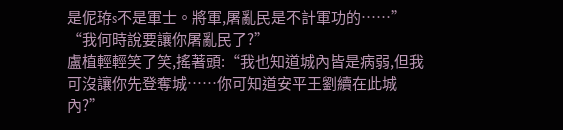是伲珔s不是軍士。將軍,屠亂民是不計軍功的……”
“我何時說要讓你屠亂民了?”
盧植輕輕笑了笑,搖著頭:“我也知道城內皆是病弱,但我可沒讓你先登奪城……你可知道安平王劉續在此城內?”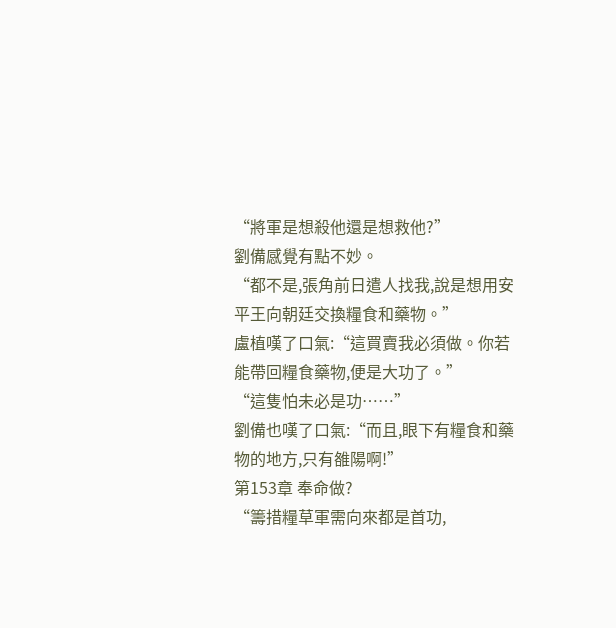“將軍是想殺他還是想救他?”
劉備感覺有點不妙。
“都不是,張角前日遣人找我,說是想用安平王向朝廷交換糧食和藥物。”
盧植嘆了口氣:“這買賣我必須做。你若能帶回糧食藥物,便是大功了。”
“這隻怕未必是功……”
劉備也嘆了口氣:“而且,眼下有糧食和藥物的地方,只有雒陽啊!”
第153章 奉命做?
“籌措糧草軍需向來都是首功,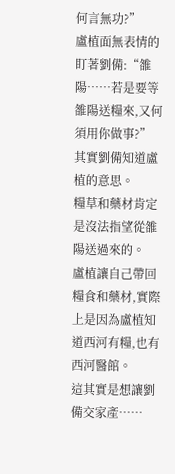何言無功?”
盧植面無表情的盯著劉備:“雒陽……若是要等雒陽送糧來,又何須用你做事?”
其實劉備知道盧植的意思。
糧草和藥材肯定是沒法指望從雒陽送過來的。
盧植讓自己帶回糧食和藥材,實際上是因為盧植知道西河有糧,也有西河醫館。
這其實是想讓劉備交家產……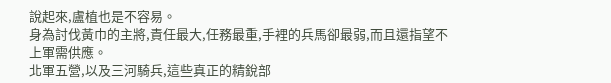說起來,盧植也是不容易。
身為討伐黃巾的主將,責任最大,任務最重,手裡的兵馬卻最弱,而且還指望不上軍需供應。
北軍五營,以及三河騎兵,這些真正的精銳部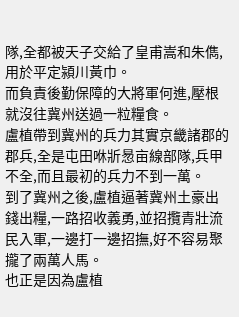隊,全都被天子交給了皇甫嵩和朱儁,用於平定潁川黃巾。
而負責後勤保障的大將軍何進,壓根就沒往冀州送過一粒糧食。
盧植帶到冀州的兵力其實京畿諸郡的郡兵,全是屯田咻斨惖亩線部隊,兵甲不全,而且最初的兵力不到一萬。
到了冀州之後,盧植逼著冀州土豪出錢出糧,一路招收義勇,並招攬青壯流民入軍,一邊打一邊招撫,好不容易聚攏了兩萬人馬。
也正是因為盧植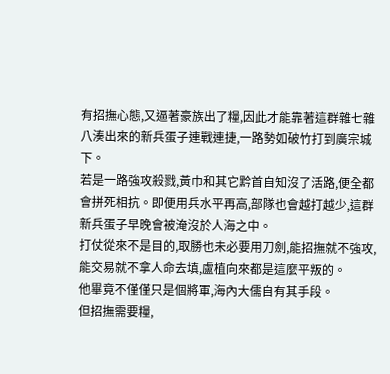有招撫心態,又逼著豪族出了糧,因此才能靠著這群雜七雜八湊出來的新兵蛋子連戰連捷,一路勢如破竹打到廣宗城下。
若是一路強攻殺戮,黃巾和其它黔首自知沒了活路,便全都會拼死相抗。即便用兵水平再高,部隊也會越打越少,這群新兵蛋子早晚會被淹沒於人海之中。
打仗從來不是目的,取勝也未必要用刀劍,能招撫就不強攻,能交易就不拿人命去填,盧植向來都是這麼平叛的。
他畢竟不僅僅只是個將軍,海內大儒自有其手段。
但招撫需要糧,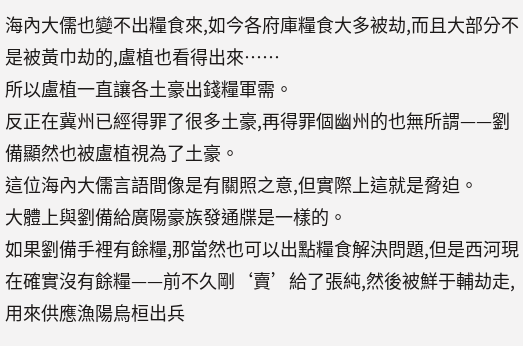海內大儒也變不出糧食來,如今各府庫糧食大多被劫,而且大部分不是被黃巾劫的,盧植也看得出來……
所以盧植一直讓各土豪出錢糧軍需。
反正在冀州已經得罪了很多土豪,再得罪個幽州的也無所謂——劉備顯然也被盧植視為了土豪。
這位海內大儒言語間像是有關照之意,但實際上這就是脅迫。
大體上與劉備給廣陽豪族發通牒是一樣的。
如果劉備手裡有餘糧,那當然也可以出點糧食解決問題,但是西河現在確實沒有餘糧——前不久剛‘賣’給了張純,然後被鮮于輔劫走,用來供應漁陽烏桓出兵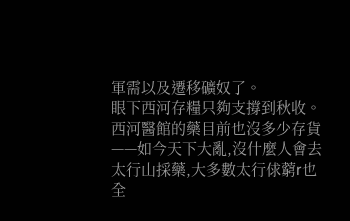軍需以及遷移礦奴了。
眼下西河存糧只夠支撐到秋收。
西河醫館的藥目前也沒多少存貨——如今天下大亂,沒什麼人會去太行山採藥,大多數太行俅藭r也全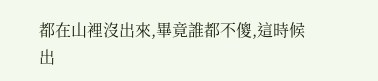都在山裡沒出來,畢竟誰都不傻,這時候出